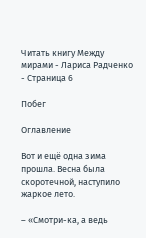Читать книгу Между мирами - Лариса Радченко - Страница 6

Побег

Оглавление

Вот и ещё одна зима прошла. Весна была скоротечной, наступило жаркое лето.

– «Смотри-ка, а ведь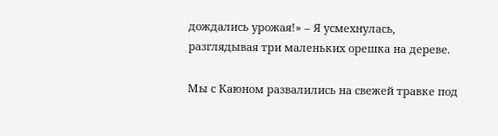дождались урожая!» – Я усмехнулась, разглядывая три маленьких орешка на дереве.

Мы с Каюном развалились на свежей травке под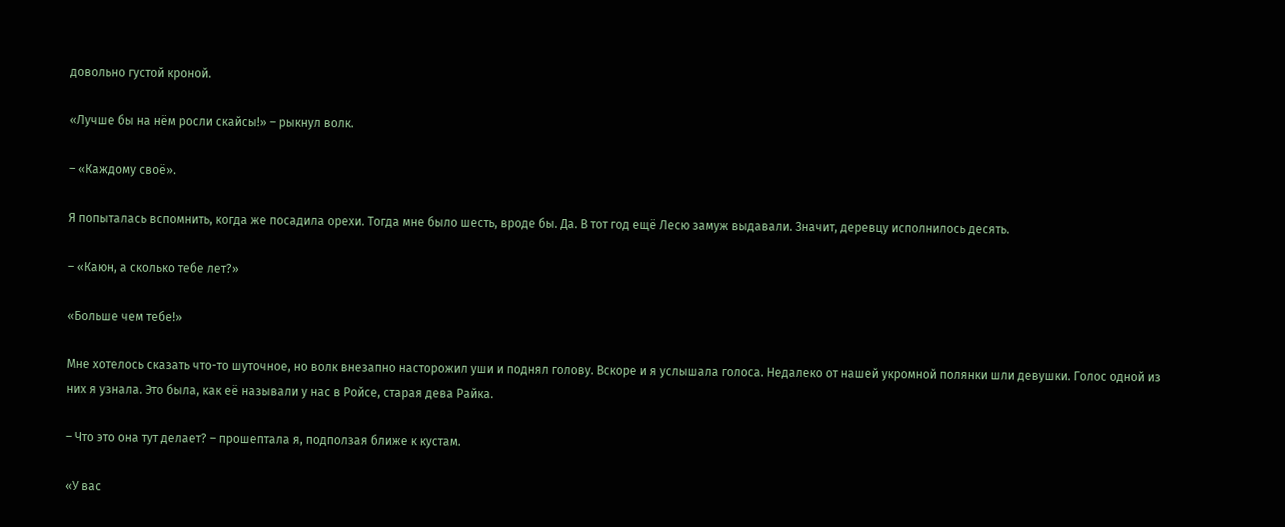довольно густой кроной.

«Лучше бы на нём росли скайсы!» – рыкнул волк.

– «Каждому своё».

Я попыталась вспомнить, когда же посадила орехи. Тогда мне было шесть, вроде бы. Да. В тот год ещё Лесю замуж выдавали. Значит, деревцу исполнилось десять.

– «Каюн, а сколько тебе лет?»

«Больше чем тебе!»

Мне хотелось сказать что-то шуточное, но волк внезапно насторожил уши и поднял голову. Вскоре и я услышала голоса. Недалеко от нашей укромной полянки шли девушки. Голос одной из них я узнала. Это была, как её называли у нас в Ройсе, старая дева Райка.

– Что это она тут делает? – прошептала я, подползая ближе к кустам.

«У вас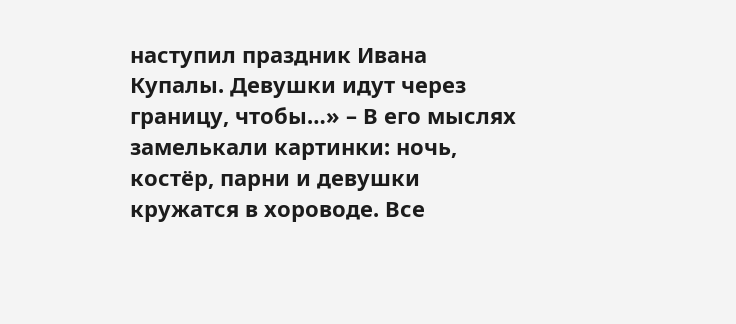наступил праздник Ивана Купалы. Девушки идут через границу, чтобы…» – В его мыслях замелькали картинки: ночь, костёр, парни и девушки кружатся в хороводе. Все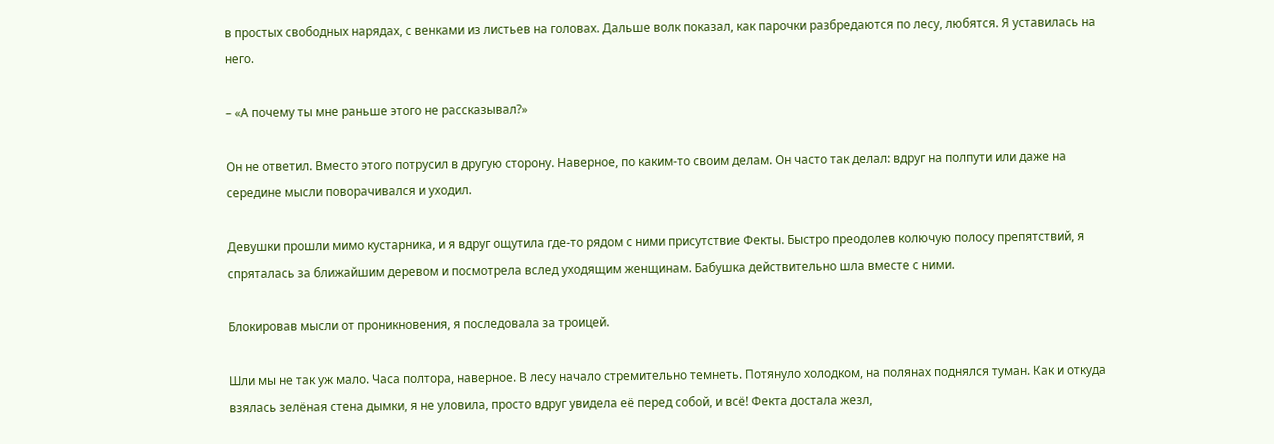в простых свободных нарядах, с венками из листьев на головах. Дальше волк показал, как парочки разбредаются по лесу, любятся. Я уставилась на него.

– «А почему ты мне раньше этого не рассказывал?»

Он не ответил. Вместо этого потрусил в другую сторону. Наверное, по каким-то своим делам. Он часто так делал: вдруг на полпути или даже на середине мысли поворачивался и уходил.

Девушки прошли мимо кустарника, и я вдруг ощутила где-то рядом с ними присутствие Фекты. Быстро преодолев колючую полосу препятствий, я спряталась за ближайшим деревом и посмотрела вслед уходящим женщинам. Бабушка действительно шла вместе с ними.

Блокировав мысли от проникновения, я последовала за троицей.

Шли мы не так уж мало. Часа полтора, наверное. В лесу начало стремительно темнеть. Потянуло холодком, на полянах поднялся туман. Как и откуда взялась зелёная стена дымки, я не уловила, просто вдруг увидела её перед собой, и всё! Фекта достала жезл,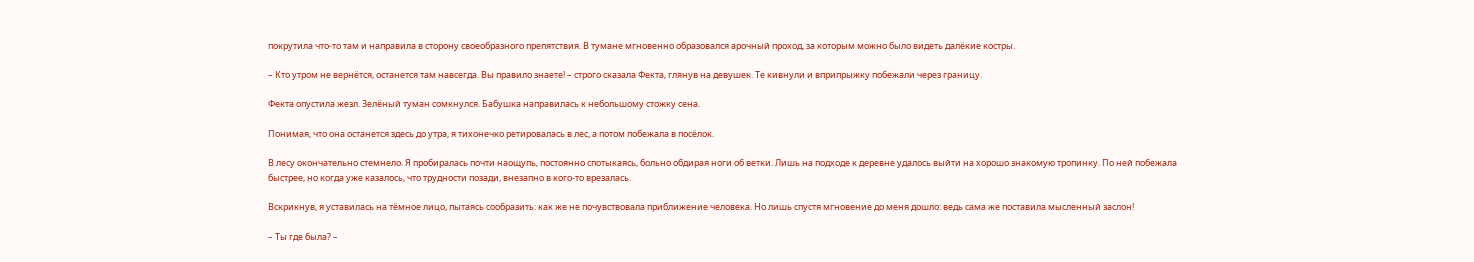покрутила что-то там и направила в сторону своеобразного препятствия. В тумане мгновенно образовался арочный проход, за которым можно было видеть далёкие костры.

– Кто утром не вернётся, останется там навсегда. Вы правило знаете! – строго сказала Фекта, глянув на девушек. Те кивнули и вприпрыжку побежали через границу.

Фекта опустила жезл. Зелёный туман сомкнулся. Бабушка направилась к небольшому стожку сена.

Понимая, что она останется здесь до утра, я тихонечко ретировалась в лес, а потом побежала в посёлок.

В лесу окончательно стемнело. Я пробиралась почти наощупь, постоянно спотыкаясь, больно обдирая ноги об ветки. Лишь на подходе к деревне удалось выйти на хорошо знакомую тропинку. По ней побежала быстрее, но когда уже казалось, что трудности позади, внезапно в кого-то врезалась.

Вскрикнув, я уставилась на тёмное лицо, пытаясь сообразить: как же не почувствовала приближение человека. Но лишь спустя мгновение до меня дошло: ведь сама же поставила мысленный заслон!

– Ты где была? –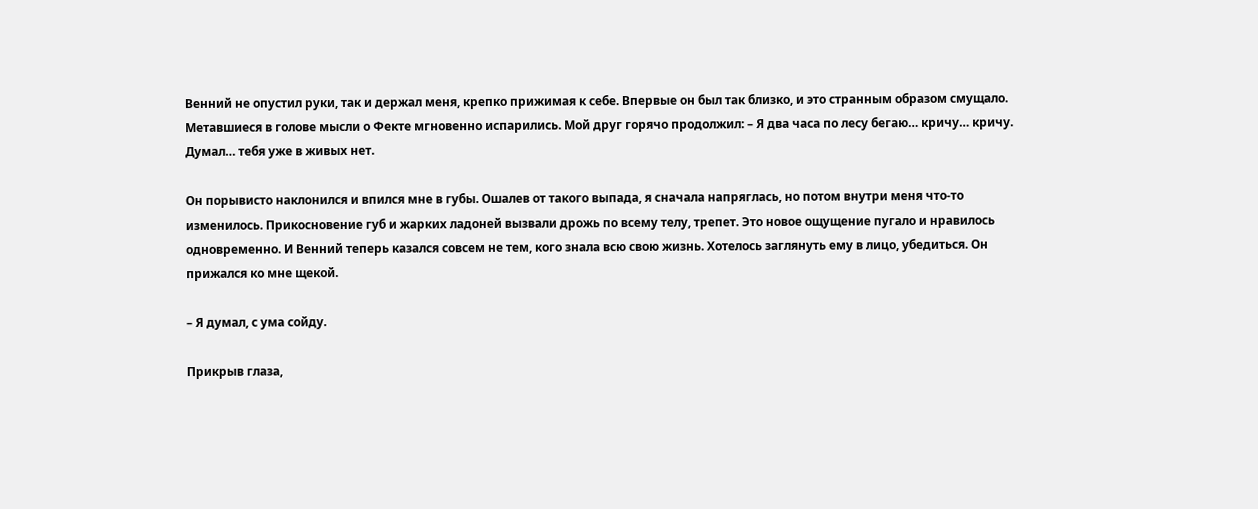Венний не опустил руки, так и держал меня, крепко прижимая к себе. Впервые он был так близко, и это странным образом смущало. Метавшиеся в голове мысли о Фекте мгновенно испарились. Мой друг горячо продолжил: – Я два часа по лесу бегаю… кричу… кричу. Думал… тебя уже в живых нет.

Он порывисто наклонился и впился мне в губы. Ошалев от такого выпада, я сначала напряглась, но потом внутри меня что-то изменилось. Прикосновение губ и жарких ладоней вызвали дрожь по всему телу, трепет. Это новое ощущение пугало и нравилось одновременно. И Венний теперь казался совсем не тем, кого знала всю свою жизнь. Хотелось заглянуть ему в лицо, убедиться. Он прижался ко мне щекой.

– Я думал, с ума сойду.

Прикрыв глаза,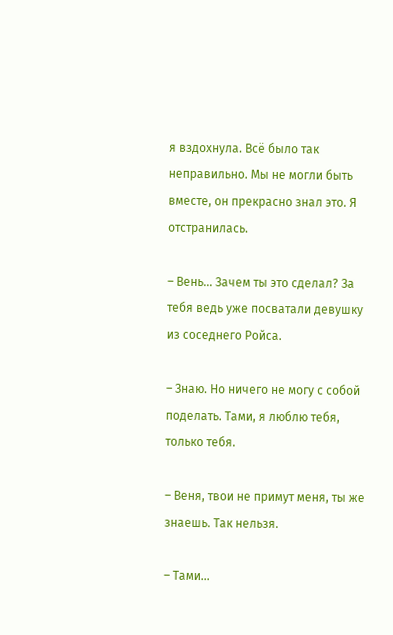я вздохнула. Всё было так неправильно. Мы не могли быть вместе, он прекрасно знал это. Я отстранилась.

– Вень… Зачем ты это сделал? За тебя ведь уже посватали девушку из соседнего Ройса.

– Знаю. Но ничего не могу с собой поделать. Тами, я люблю тебя, только тебя.

– Веня, твои не примут меня, ты же знаешь. Так нельзя.

– Тами…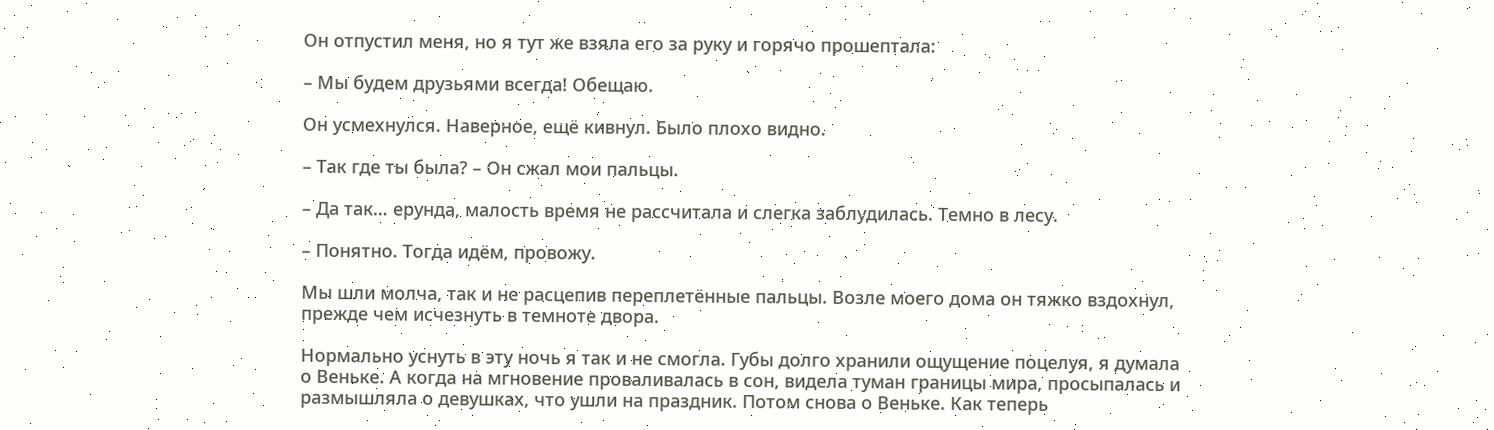Он отпустил меня, но я тут же взяла его за руку и горячо прошептала:

– Мы будем друзьями всегда! Обещаю.

Он усмехнулся. Наверное, ещё кивнул. Было плохо видно.

– Так где ты была? – Он сжал мои пальцы.

– Да так… ерунда, малость время не рассчитала и слегка заблудилась. Темно в лесу.

– Понятно. Тогда идём, провожу.

Мы шли молча, так и не расцепив переплетённые пальцы. Возле моего дома он тяжко вздохнул, прежде чем исчезнуть в темноте двора.

Нормально уснуть в эту ночь я так и не смогла. Губы долго хранили ощущение поцелуя, я думала о Веньке. А когда на мгновение проваливалась в сон, видела туман границы мира, просыпалась и размышляла о девушках, что ушли на праздник. Потом снова о Веньке. Как теперь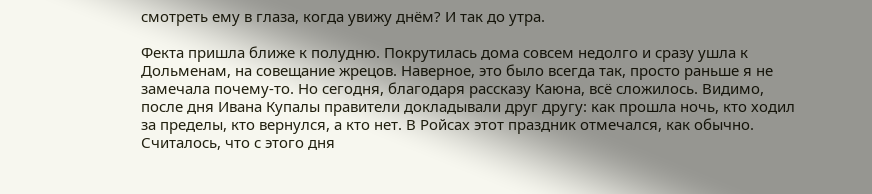смотреть ему в глаза, когда увижу днём? И так до утра.

Фекта пришла ближе к полудню. Покрутилась дома совсем недолго и сразу ушла к Дольменам, на совещание жрецов. Наверное, это было всегда так, просто раньше я не замечала почему-то. Но сегодня, благодаря рассказу Каюна, всё сложилось. Видимо, после дня Ивана Купалы правители докладывали друг другу: как прошла ночь, кто ходил за пределы, кто вернулся, а кто нет. В Ройсах этот праздник отмечался, как обычно. Считалось, что с этого дня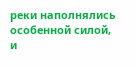реки наполнялись особенной силой, и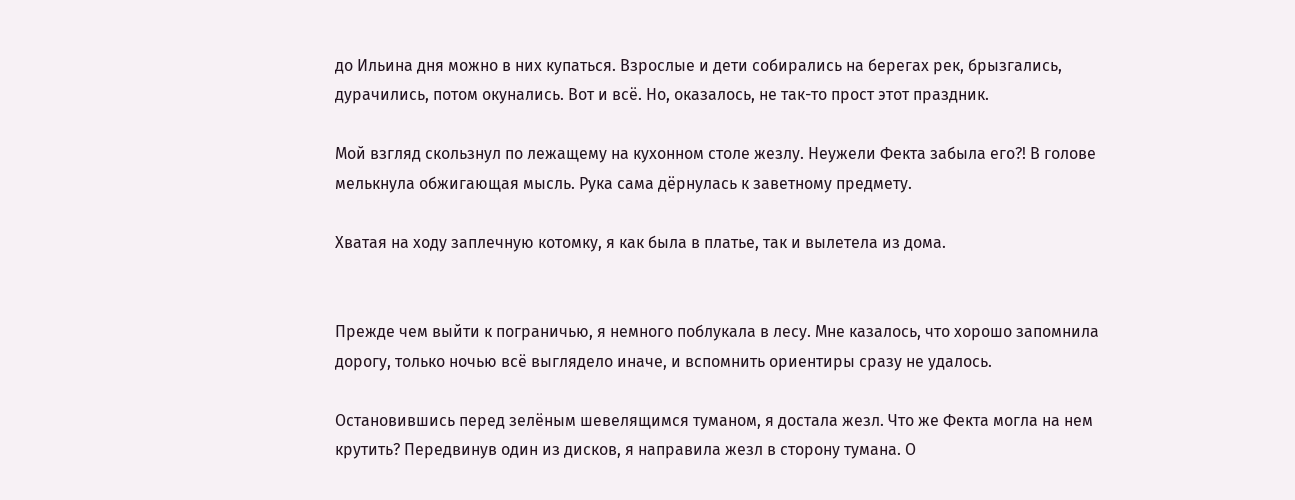до Ильина дня можно в них купаться. Взрослые и дети собирались на берегах рек, брызгались, дурачились, потом окунались. Вот и всё. Но, оказалось, не так-то прост этот праздник.

Мой взгляд скользнул по лежащему на кухонном столе жезлу. Неужели Фекта забыла его?! В голове мелькнула обжигающая мысль. Рука сама дёрнулась к заветному предмету.

Хватая на ходу заплечную котомку, я как была в платье, так и вылетела из дома.


Прежде чем выйти к пограничью, я немного поблукала в лесу. Мне казалось, что хорошо запомнила дорогу, только ночью всё выглядело иначе, и вспомнить ориентиры сразу не удалось.

Остановившись перед зелёным шевелящимся туманом, я достала жезл. Что же Фекта могла на нем крутить? Передвинув один из дисков, я направила жезл в сторону тумана. О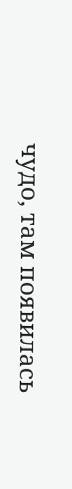чудо, там появилась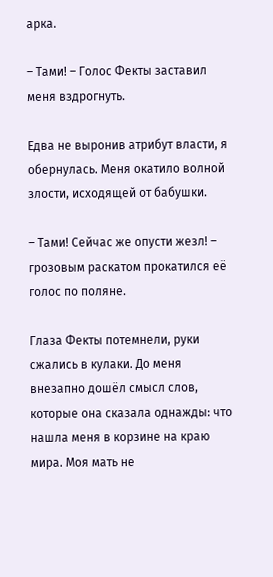арка.

– Тами! – Голос Фекты заставил меня вздрогнуть.

Едва не выронив атрибут власти, я обернулась. Меня окатило волной злости, исходящей от бабушки.

– Тами! Сейчас же опусти жезл! – грозовым раскатом прокатился её голос по поляне.

Глаза Фекты потемнели, руки сжались в кулаки. До меня внезапно дошёл смысл слов, которые она сказала однажды: что нашла меня в корзине на краю мира. Моя мать не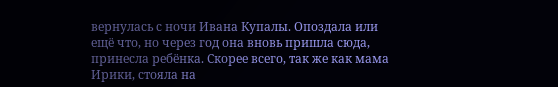вернулась с ночи Ивана Купалы. Опоздала или ещё что, но через год она вновь пришла сюда, принесла ребёнка. Скорее всего, так же как мама Ирики, стояла на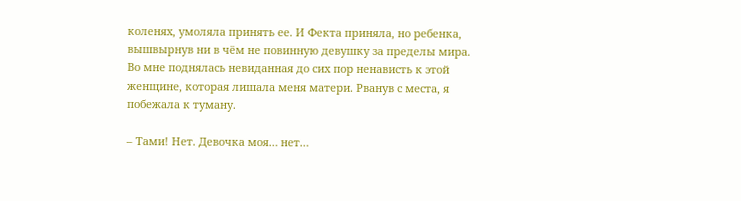коленях, умоляла принять ее. И Фекта приняла, но ребенка, вышвырнув ни в чём не повинную девушку за пределы мира. Во мне поднялась невиданная до сих пор ненависть к этой женщине, которая лишала меня матери. Рванув с места, я побежала к туману.

– Тами! Нет. Девочка моя… нет…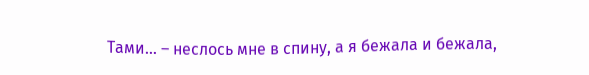Тами… – неслось мне в спину, а я бежала и бежала,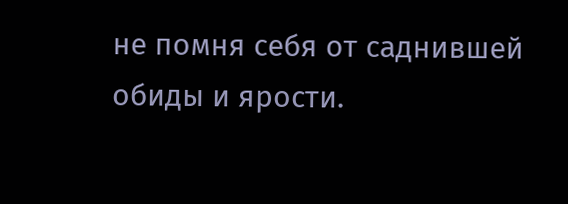не помня себя от саднившей обиды и ярости.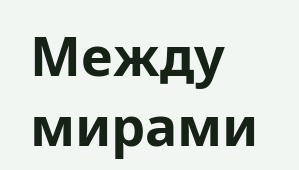Между мирами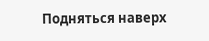Подняться наверх